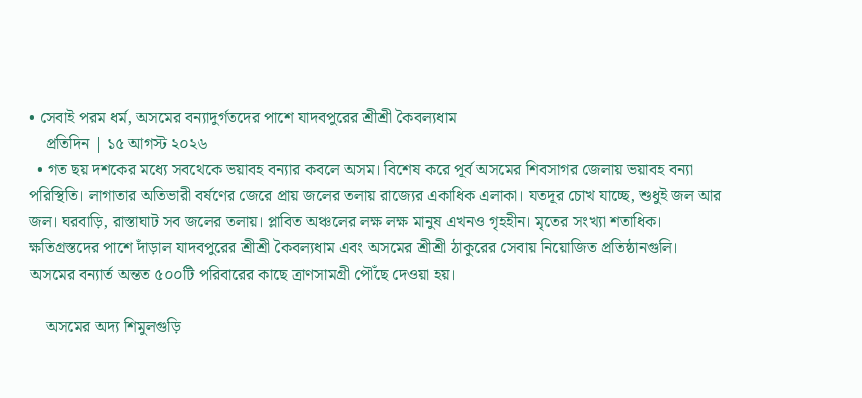• সেবাই পরম ধর্ম, অসমের বন্যাদুর্গতদের পাশে যাদবপুরের শ্রীশ্রী কৈবল্যধাম
    প্রতিদিন | ১৫ আগস্ট ২০২৬
  • গত ছয় দশকের মধ্যে সবথেকে ভয়াবহ বন্যার কবলে অসম। বিশেষ করে পূর্ব অসমের শিবসাগর জেলায় ভয়াবহ বন্যা পরিস্থিতি। লাগাতার অতিভারী বর্ষণের জেরে প্রায় জলের তলায় রাজ্যের একাধিক এলাকা। যতদূর চোখ যাচ্ছে, শুধুই জল আর জল। ঘরবাড়ি, রাস্তাঘাট সব জলের তলায়। প্লাবিত অঞ্চলের লক্ষ লক্ষ মানুষ এখনও গৃহহীন। মৃতের সংখ্যা শতাধিক। ক্ষতিগ্রস্তদের পাশে দাঁড়াল যাদবপুরের শ্রীশ্রী কৈবল্যধাম এবং অসমের শ্রীশ্রী ঠাকুরের সেবায় নিয়োজিত প্রতিষ্ঠানগুলি। অসমের বন্যার্ত অন্তত ৫০০টি পরিবারের কাছে ত্রাণসামগ্রী পৌঁছে দেওয়া হয়।

    অসমের অদ্য শিমুলগুড়ি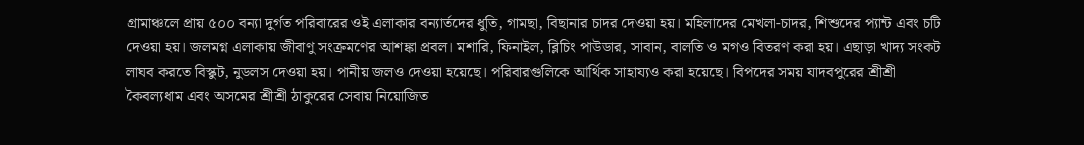গ্রামাঞ্চলে প্রায় ৫০০ বন্যা দুর্গত পরিবারের ওই এলাকার বন্যার্তদের ধুতি, গামছা, বিছানার চাদর দেওয়া হয়। মহিলাদের মেখলা-চাদর, শিশুদের প্যান্ট এবং চটি দেওয়া হয়। জলমগ্ন এলাকায় জীবাণু সংক্রমণের আশঙ্কা প্রবল। মশারি, ফিনাইল, ব্লিচিং পাউডার, সাবান, বালতি ও মগও বিতরণ করা হয়। এছাড়া খাদ্য সংকট লাঘব করতে বিস্কুট, নুডলস দেওয়া হয়। পানীয় জলও দেওয়া হয়েছে। পরিবারগুলিকে আর্থিক সাহায্যও করা হয়েছে। বিপদের সময় যাদবপুরের শ্রীশ্রী কৈবল্যধাম এবং অসমের শ্রীশ্রী ঠাকুরের সেবায় নিয়োজিত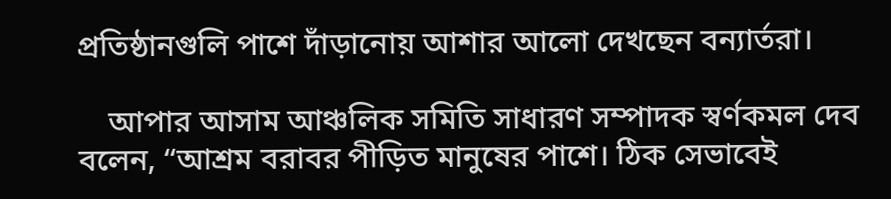প্রতিষ্ঠানগুলি পাশে দাঁড়ানোয় আশার আলো দেখছেন বন্যার্তরা।

    আপার আসাম আঞ্চলিক সমিতি সাধারণ সম্পাদক স্বর্ণকমল দেব বলেন, “আশ্রম বরাবর পীড়িত মানুষের পাশে। ঠিক সেভাবেই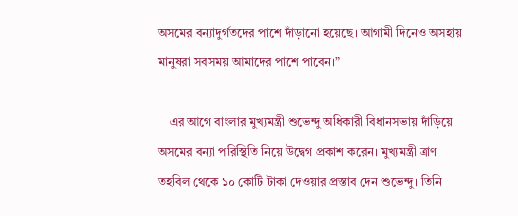অসমের বন্যাদুর্গতদের পাশে দাঁড়ানো হয়েছে। আগামী দিনেও অসহায় মানুষরা সবসময় আমাদের পাশে পাবেন।”

    এর আগে বাংলার মুখ্যমন্ত্রী শুভেন্দু অধিকারী বিধানসভায় দাঁড়িয়ে অসমের বন্যা পরিস্থিতি নিয়ে উদ্বেগ প্রকাশ করেন। মুখ্যমন্ত্রী ত্রাণ তহবিল থেকে ১০ কোটি টাকা দেওয়ার প্রস্তাব দেন শুভেন্দু। তিনি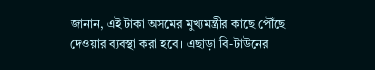জানান, এই টাকা অসমের মুখ্যমন্ত্রীর কাছে পৌঁছে দেওয়ার ব্যবস্থা করা হবে। এছাড়া বি-টাউনের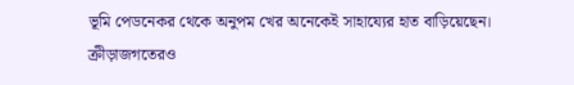ভূমি পেডনেকর থেকে অনুপম খের অনেকেই সাহায্যের হাত বাড়িয়েছেন। ক্রীড়াজগতেরও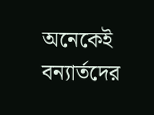অনেকেই বন্যার্তদের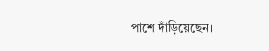পাশে দাঁড়িয়েছেন।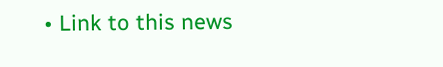• Link to this news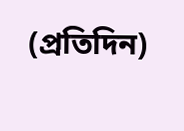(প্রতিদিন)